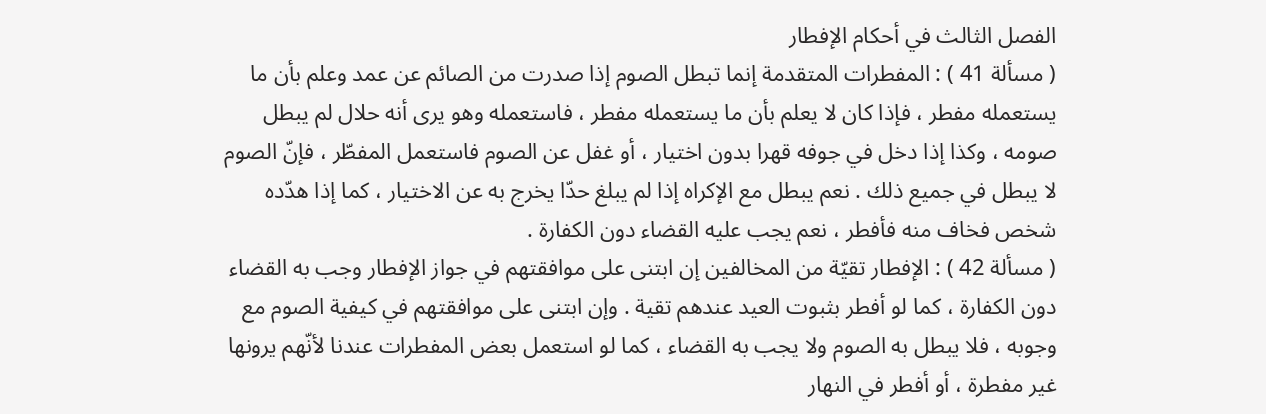الفصل الثالث في أحكام الإفطار
( مسألة 41 ) : المفطرات المتقدمة إنما تبطل الصوم إذا صدرت من الصائم عن عمد وعلم بأن ما يستعمله مفطر ، فإذا كان لا يعلم بأن ما يستعمله مفطر ، فاستعمله وهو يرى أنه حلال لم يبطل صومه ، وكذا إذا دخل في جوفه قهرا بدون اختيار ، أو غفل عن الصوم فاستعمل المفطّر ، فإنّ الصوم لا يبطل في جميع ذلك . نعم يبطل مع الإكراه إذا لم يبلغ حدّا يخرج به عن الاختيار ، كما إذا هدّده شخص فخاف منه فأفطر ، نعم يجب عليه القضاء دون الكفارة .
( مسألة 42 ) : الإفطار تقيّة من المخالفين إن ابتنى على موافقتهم في جواز الإفطار وجب به القضاء دون الكفارة ، كما لو أفطر بثبوت العيد عندهم تقية . وإن ابتنى على موافقتهم في كيفية الصوم مع وجوبه ، فلا يبطل به الصوم ولا يجب به القضاء ، كما لو استعمل بعض المفطرات عندنا لأنّهم يرونها غير مفطرة ، أو أفطر في النهار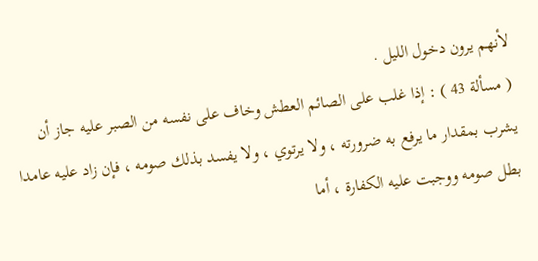لأنهم يرون دخول الليل .
( مسألة 43 ) : إذا غلب على الصائم العطش وخاف على نفسه من الصبر عليه جاز أن يشرب بمقدار ما يرفع به ضرورته ، ولا يرتوي ، ولا يفسد بذلك صومه ، فإن زاد عليه عامدا بطل صومه ووجبت عليه الكفارة ، أما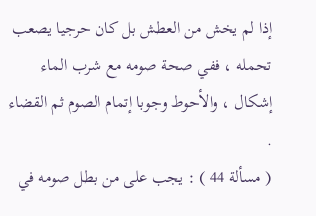إذا لم يخش من العطش بل كان حرجيا يصعب تحمله ، ففي صحة صومه مع شرب الماء إشكال ، والأحوط وجوبا إتمام الصوم ثم القضاء .
( مسألة 44 ) : يجب على من بطل صومه في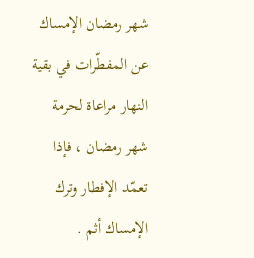شهر رمضان الإمساك عن المفطّرات في بقية النهار مراعاة لحرمة شهر رمضان ، فإذا تعمّد الإفطار وترك الإمساك أثم .